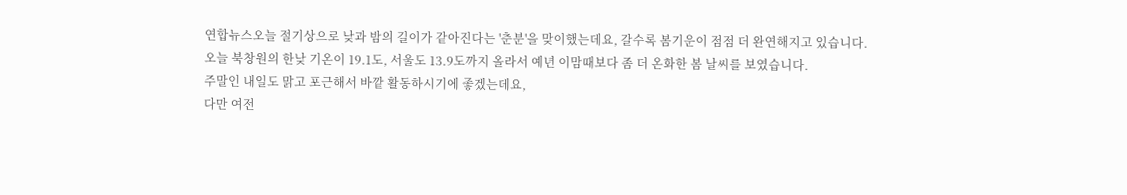연합뉴스오늘 절기상으로 낮과 밤의 길이가 같아진다는 '춘분'을 맞이했는데요, 갈수록 봄기운이 점점 더 완연해지고 있습니다.
오늘 북창원의 한낮 기온이 19.1도, 서울도 13.9도까지 올라서 예년 이맘때보다 좀 더 온화한 봄 날씨를 보였습니다.
주말인 내일도 맑고 포근해서 바깥 활동하시기에 좋겠는데요,
다만 여전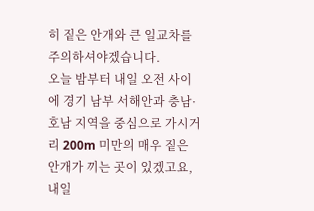히 짙은 안개와 큰 일교차를 주의하셔야겠습니다.
오늘 밤부터 내일 오전 사이에 경기 남부 서해안과 충남·호남 지역을 중심으로 가시거리 200m 미만의 매우 짙은 안개가 끼는 곳이 있겠고요,
내일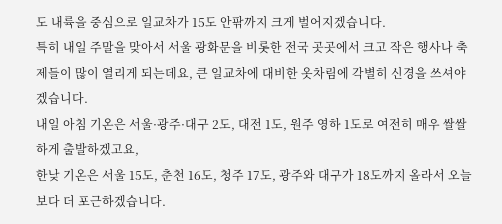도 내륙을 중심으로 일교차가 15도 안팎까지 크게 벌어지겠습니다.
특히 내일 주말을 맞아서 서울 광화문을 비롯한 전국 곳곳에서 크고 작은 행사나 축제들이 많이 열리게 되는데요, 큰 일교차에 대비한 옷차림에 각별히 신경을 쓰셔야겠습니다.
내일 아침 기온은 서울·광주·대구 2도, 대전 1도, 원주 영하 1도로 여전히 매우 쌀쌀하게 출발하겠고요,
한낮 기온은 서울 15도, 춘천 16도, 청주 17도, 광주와 대구가 18도까지 올라서 오늘보다 더 포근하겠습니다.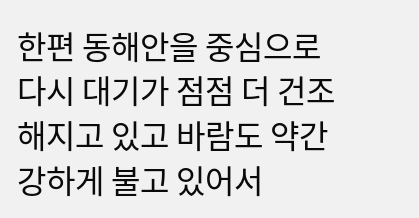한편 동해안을 중심으로 다시 대기가 점점 더 건조해지고 있고 바람도 약간 강하게 불고 있어서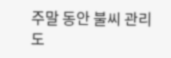주말 동안 불씨 관리도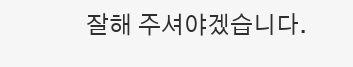잘해 주셔야겠습니다.